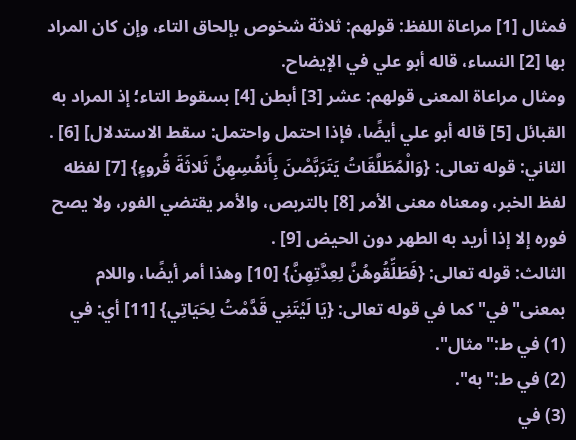فمثال [1] مراعاة اللفظ: قولهم: ثلاثة شخوص بإلحاق التاء، وإن كان المراد بها [2] النساء، قاله أبو علي في الإيضاح.
ومثال مراعاة المعنى قولهم: عشر [3] أبطن [4] بسقوط التاء؛ إذ المراد به القبائل [5] قاله أبو علي أيضًا، فإذا احتمل واحتمل: سقط الاستدلال] [6] .
الثاني: قوله تعالى: {وَالْمُطَلَّقَاتُ يَتَرَبَّصْنَ بِأَنفُسِهِنَّ ثَلاثَةَ قُروءٍ} [7] لفظه لفظ الخبر، ومعناه معنى الأمر [8] بالتربص، والأمر يقتضي الفور، ولا يصح فوره إلا إذا أريد به الطهر دون الحيض [9] .
الثالث: قوله تعالى: {فَطَلِّقُوهُنَّ لِعِدَّتِهِنَّ} [10] وهذا أمر أيضًا، واللام بمعنى"في"كما في قوله تعالى: {يَا لَيْتَنِي قَدَّمْتُ لِحَيَاتِي} [11] أي: في
(1) في ط:"مثال".
(2) في ط:"به".
(3) في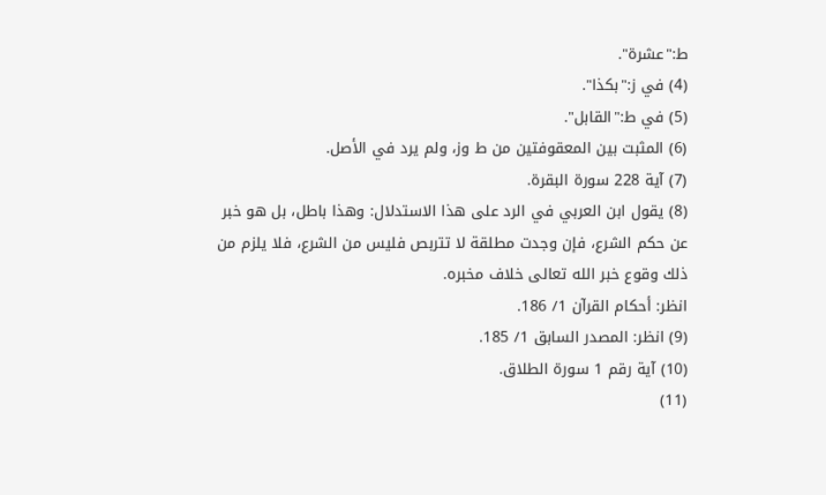ط:"عشرة".
(4) في ز:"بكذا".
(5) في ط:"القابل".
(6) المثبت بين المعقوفتين من ط وز، ولم يرد في الأصل.
(7) آية 228 سورة البقرة.
(8) يقول ابن العربي في الرد على هذا الاستدلال: وهذا باطل، بل هو خبر عن حكم الشرع، فإن وجدت مطلقة لا تتربص فليس من الشرع، فلا يلزم من ذلك وقوع خبر الله تعالى خلاف مخبره.
انظر: أحكام القرآن 1/ 186.
(9) انظر: المصدر السابق 1/ 185.
(10) آية رقم 1 سورة الطلاق.
(11)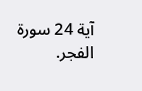آية 24 سورة الفجر.